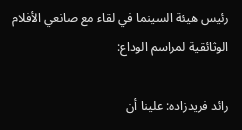رئيس هيئة السينما في لقاء مع صانعي الأفلام الوثائقية لمراسم الوداع:

رائد فريدزاده: علينا أن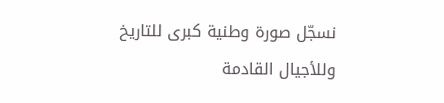نسجّل صورة وطنية كبرى للتاريخ وللأجيال القادمة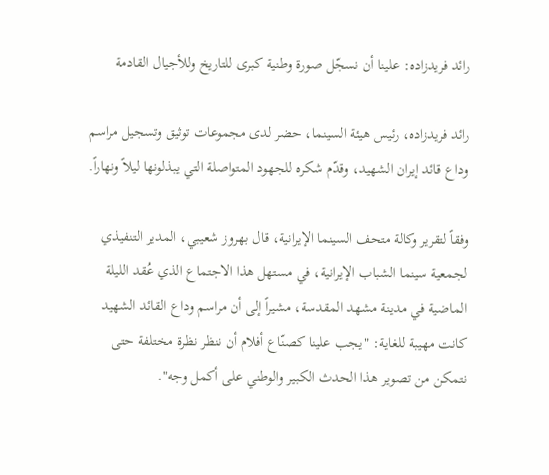رائد فريدزاده: علينا أن نسجّل صورة وطنية كبرى للتاريخ وللأجيال القادمة

رائد فريدزاده، رئيس هيئة السينما، حضر لدى مجموعات توثيق وتسجيل مراسم وداع قائد إيران الشهيد، وقدّم شكره للجهود المتواصلة التي يبذلونها ليلاً ونهاراً.

وفقاً لتقرير وكالة متحف السينما الإيرانية، قال بهروز شعیبي، المدير التنفيذي لجمعية سينما الشباب الإيرانية، في مستهل هذا الاجتماع الذي عُقد الليلة الماضية في مدينة مشهد المقدسة، مشيراً إلى أن مراسم وداع القائد الشهيد كانت مهيبة للغاية: "يجب علينا كصنّاع أفلام أن ننظر نظرة مختلفة حتى نتمكن من تصوير هذا الحدث الكبير والوطني على أكمل وجه".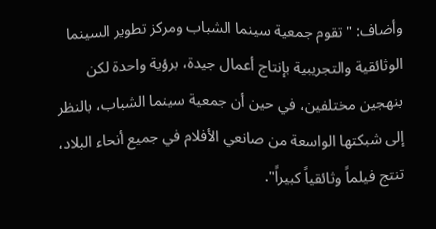وأضاف: "تقوم جمعية سينما الشباب ومركز تطوير السينما الوثائقية والتجريبية بإنتاج أعمال جيدة، برؤية واحدة لكن بنهجين مختلفين، في حين أن جمعية سينما الشباب، بالنظر إلى شبكتها الواسعة من صانعي الأفلام في جميع أنحاء البلاد، تنتج فيلماً وثائقياً كبيراً".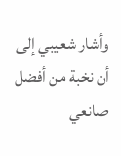وأشار شعیبي إلى أن نخبة من أفضل صانعي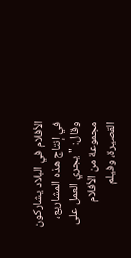الأفلام في البلاد يشاركون في إنتاج هذه المشاريع، وقال: "يجري العمل على مجموعة من الأفلام القصيرة، وفيلم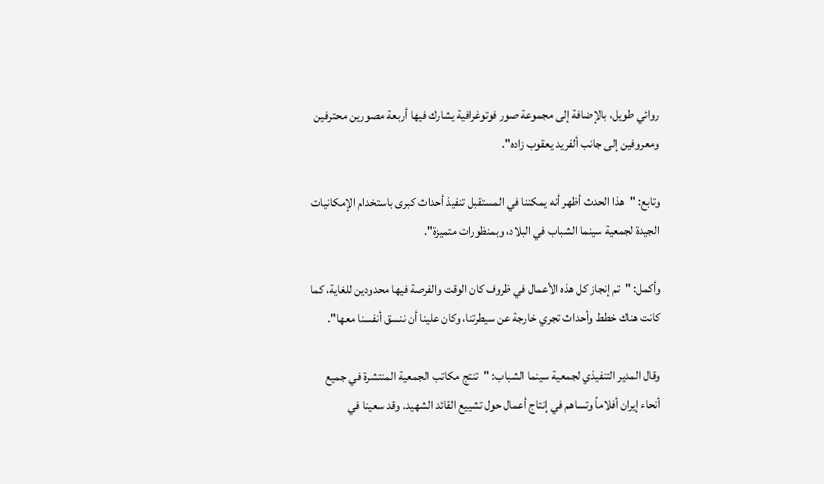روائي طويل، بالإضافة إلى مجموعة صور فوتوغرافية يشارك فيها أربعة مصورين محترفين ومعروفين إلى جانب ألفريد يعقوب زاده".

وتابع: "هذا الحدث أظهر أنه يمكننا في المستقبل تنفيذ أحداث كبرى باستخدام الإمكانيات الجيدة لجمعية سينما الشباب في البلاد، وبمنظورات متميزة".

وأكمل: "تم إنجاز كل هذه الأعمال في ظروف كان الوقت والفرصة فيها محدودين للغاية، كما كانت هناك خطط وأحداث تجري خارجة عن سيطرتنا، وكان علينا أن ننسق أنفسنا معها".

وقال المدير التنفيذي لجمعية سينما الشباب: "تنتج مكاتب الجمعية المنتشرة في جميع أنحاء إيران أفلاماً وتساهم في إنتاج أعمال حول تشييع القائد الشهيد. وقد سعينا في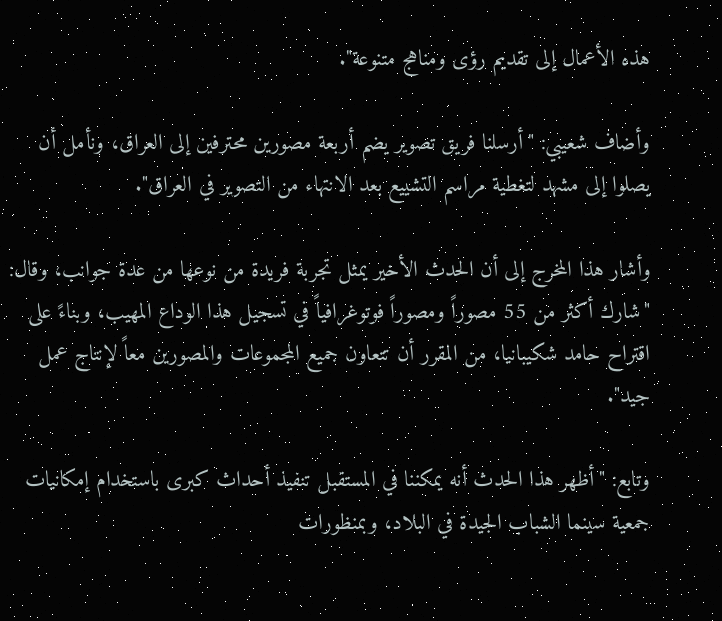هذه الأعمال إلى تقديم رؤى ومناهج متنوعة".

وأضاف شعیبي: "أرسلنا فريق تصوير يضم أربعة مصورين محترفين إلى العراق، ونأمل أن يصلوا إلى مشهد لتغطية مراسم التشييع بعد الانتهاء من التصوير في العراق".

وأشار هذا المخرج إلى أن الحدث الأخير يمثل تجربة فريدة من نوعها من عدة جوانب، وقال: "شارك أكثر من 55 مصوراً ومصوراً فوتوغرافياً في تسجيل هذا الوداع المهيب، وبناءً على اقتراح حامد شكيبانيا، من المقرر أن تتعاون جميع المجموعات والمصورين معاً لإنتاج عمل جيد".

وتابع: "أظهر هذا الحدث أنه يمكننا في المستقبل تنفيذ أحداث كبرى باستخدام إمكانيات جمعية سينما الشباب الجيدة في البلاد، وبمنظورات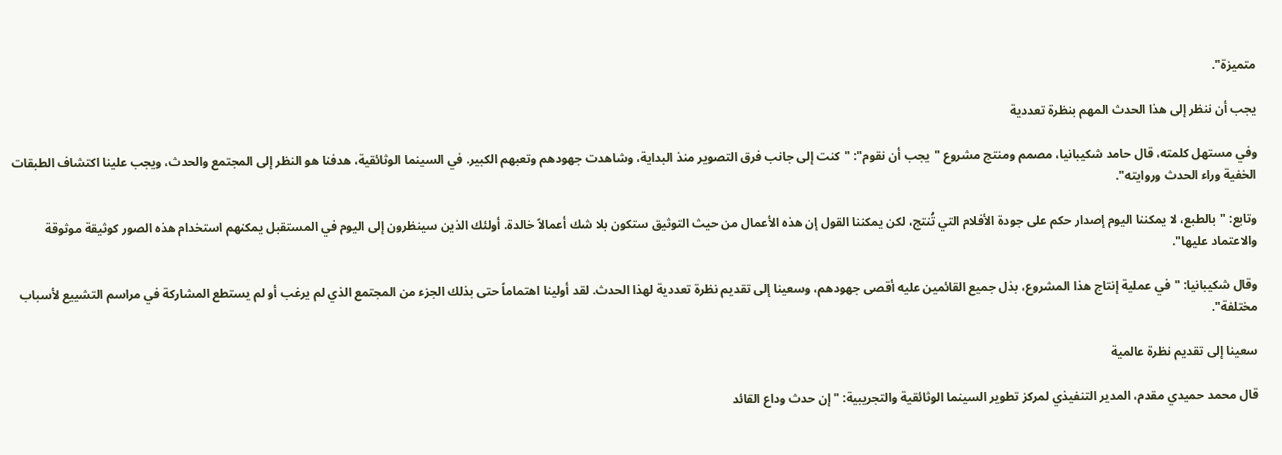متميزة".

يجب أن ننظر إلى هذا الحدث المهم بنظرة تعددية

وفي مستهل كلمته، قال حامد شكيبانيا، مصمم ومنتج مشروع "يجب أن نقوم": "كنت إلى جانب فرق التصوير منذ البداية، وشاهدت جهودهم وتعبهم الكبير. في السينما الوثائقية، هدفنا هو النظر إلى المجتمع والحدث، ويجب علينا اكتشاف الطبقات الخفية وراء الحدث وروايته".

وتابع: "بالطبع، لا يمكننا اليوم إصدار حكم على جودة الأفلام التي تُنتج، لكن يمكننا القول إن هذه الأعمال من حيث التوثيق ستكون بلا شك أعمالاً خالدة. أولئك الذين سينظرون إلى اليوم في المستقبل يمكنهم استخدام هذه الصور كوثيقة موثوقة والاعتماد عليها".

وقال شكيبانيا: "في عملية إنتاج هذا المشروع، بذل جميع القائمين عليه أقصى جهودهم، وسعينا إلى تقديم نظرة تعددية لهذا الحدث. لقد أولينا اهتماماً حتى بذلك الجزء من المجتمع الذي لم يرغب أو لم يستطع المشاركة في مراسم التشييع لأسباب مختلفة".

سعينا إلى تقديم نظرة عالمية

قال محمد حميدي مقدم، المدير التنفيذي لمركز تطوير السينما الوثائقية والتجريبية: "إن حدث وداع القائد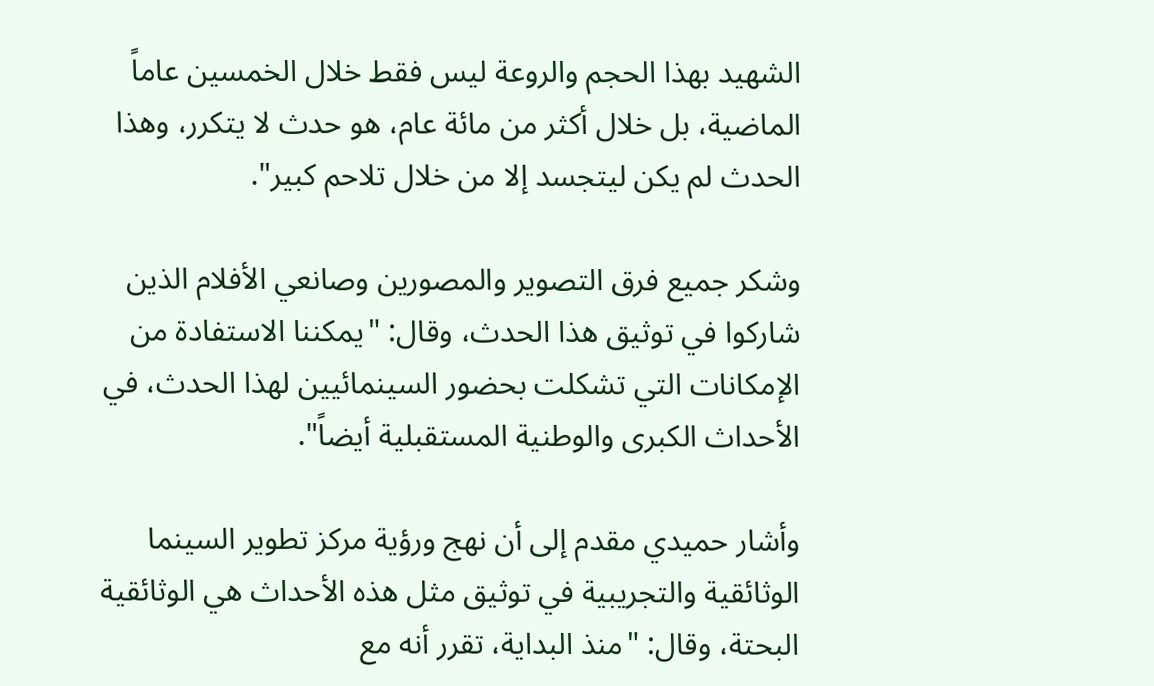الشهيد بهذا الحجم والروعة ليس فقط خلال الخمسين عاماً الماضية، بل خلال أكثر من مائة عام، هو حدث لا يتكرر، وهذا الحدث لم يكن ليتجسد إلا من خلال تلاحم كبير".

وشكر جميع فرق التصوير والمصورين وصانعي الأفلام الذين شاركوا في توثيق هذا الحدث، وقال: "يمكننا الاستفادة من الإمكانات التي تشكلت بحضور السينمائيين لهذا الحدث، في الأحداث الكبرى والوطنية المستقبلية أيضاً".

وأشار حميدي مقدم إلى أن نهج ورؤية مركز تطوير السينما الوثائقية والتجريبية في توثيق مثل هذه الأحداث هي الوثائقية البحتة، وقال: "منذ البداية، تقرر أنه مع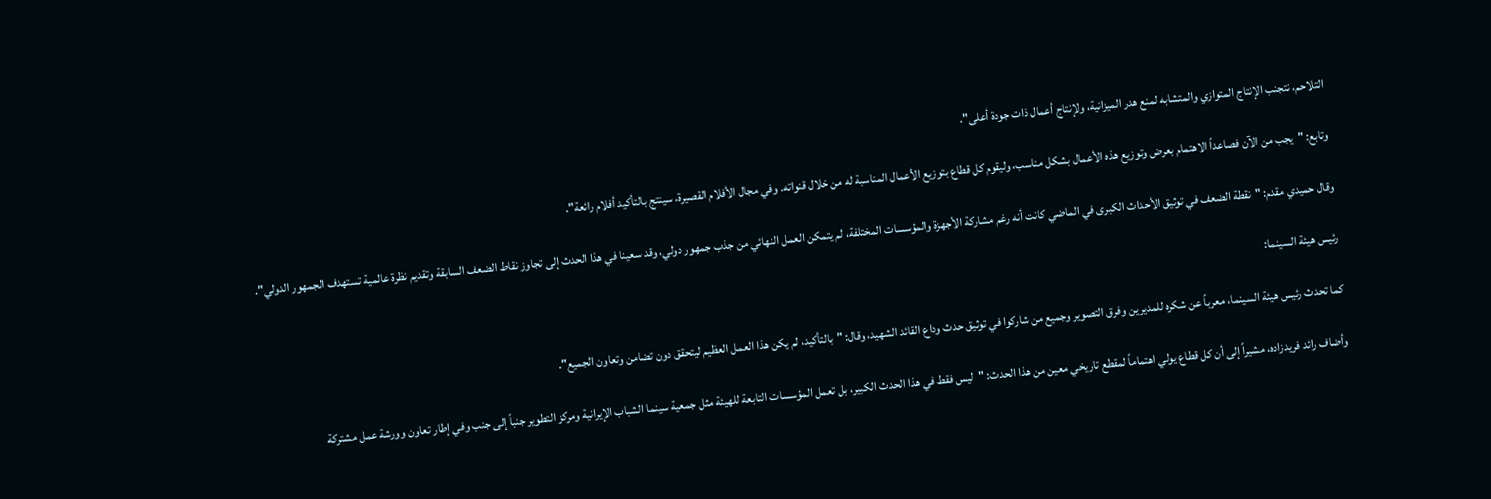التلاحم، نتجنب الإنتاج المتوازي والمتشابه لمنع هدر الميزانية، ولإنتاج أعمال ذات جودة أعلى".

وتابع: "يجب من الآن فصاعداً الاهتمام بعرض وتوزيع هذه الأعمال بشكل مناسب، وليقوم كل قطاع بتوزيع الأعمال المناسبة له من خلال قنواته. وفي مجال الأفلام القصيرة، سينتج بالتأكيد أفلام رائعة".

وقال حميدي مقدم: "نقطة الضعف في توثيق الأحداث الكبرى في الماضي كانت أنه رغم مشاركة الأجهزة والمؤسسات المختلفة، لم يتمكن العمل النهائي من جذب جمهور دولي، وقد سعينا في هذا الحدث إلى تجاوز نقاط الضعف السابقة وتقديم نظرة عالمية تستهدف الجمهور الدولي".

رئيس هيئة السينما:

كما تحدث رئيس هيئة السينما، معرباً عن شكره للمديرين وفرق التصوير وجميع من شاركوا في توثيق حدث وداع القائد الشهيد، وقال: "بالتأكيد، لم يكن هذا العمل العظيم ليتحقق دون تضامن وتعاون الجميع".

وأضاف رائد فريدزاده، مشيراً إلى أن كل قطاع يولي اهتماماً لمقطع تاريخي معين من هذا الحدث: "ليس فقط في هذا الحدث الكبير، بل تعمل المؤسسات التابعة للهيئة مثل جمعية سينما الشباب الإيرانية ومركز التطوير جنباً إلى جنب وفي إطار تعاون وورشة عمل مشتركة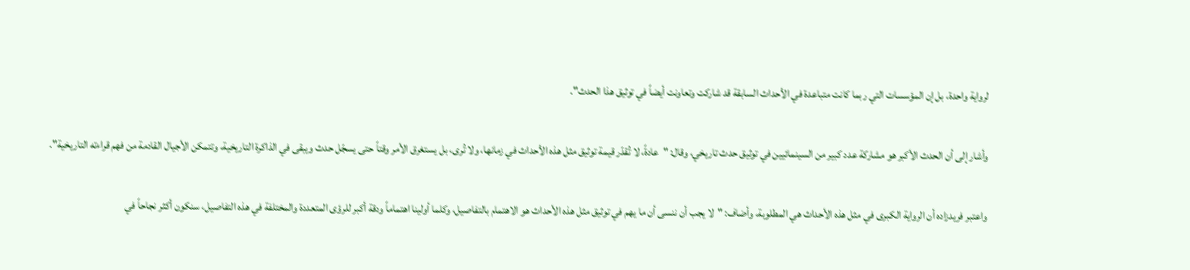لرواية واحدة، بل إن المؤسسات التي ربما كانت متباعدة في الأحداث السابقة قد شاركت وتعاونت أيضاً في توثيق هذا الحدث".

وأشار إلى أن الحدث الأكبر هو مشاركة عدد كبير من السينمائيين في توثيق حدث تاريخي، وقال: "عادةً، لا تُقدّر قيمة توثيق مثل هذه الأحداث في زمانها، ولا تُرى، بل يستغرق الأمر وقتاً حتى يسجّل حدث ويبقى في الذاكرة التاريخية، وتتمكن الأجيال القادمة من فهم قراءته التاريخية".

واعتبر فريدزاده أن الرواية الكبرى في مثل هذه الأحداث هي المطلوبة، وأضاف: "لا يجب أن ننسى أن ما يهم في توثيق مثل هذه الأحداث هو الاهتمام بالتفاصيل، وكلما أولينا اهتماماً ودقة أكبر للرؤى المتعددة والمختلفة في هذه التفاصيل، سنكون أكثر نجاحاً في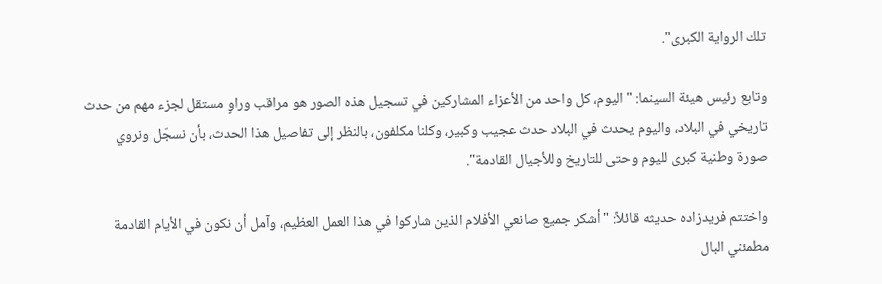تلك الرواية الكبرى".

وتابع رئيس هيئة السينما: "اليوم، كل واحد من الأعزاء المشاركين في تسجيل هذه الصور هو مراقب وراوٍ مستقل لجزء مهم من حدث تاريخي في البلاد، واليوم يحدث في البلاد حدث عجيب وكبير، وكلنا مكلفون، بالنظر إلى تفاصيل هذا الحدث، بأن نسجّل ونروي صورة وطنية كبرى لليوم وحتى للتاريخ وللأجيال القادمة".

واختتم فريدزاده حديثه قائلاً: "أشكر جميع صانعي الأفلام الذين شاركوا في هذا العمل العظيم، وآمل أن نكون في الأيام القادمة مطمئني البال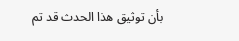بأن توثيق هذا الحدث قد تم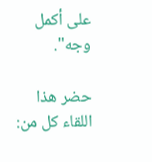على أكمل وجه".

حضر هذا اللقاء كل من: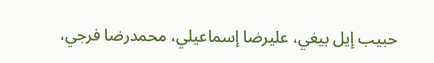حبيب إيل بيغي، عليرضا إسماعيلي، محمدرضا فرجي،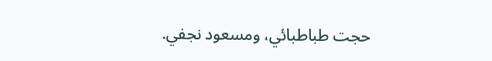حجت طباطبائي، ومسعود نجفي.